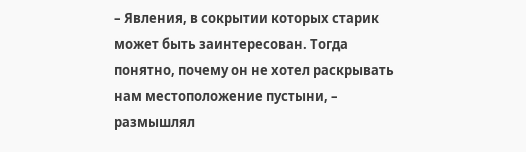– Явления, в сокрытии которых старик может быть заинтересован. Тогда понятно, почему он не хотел раскрывать нам местоположение пустыни, – размышлял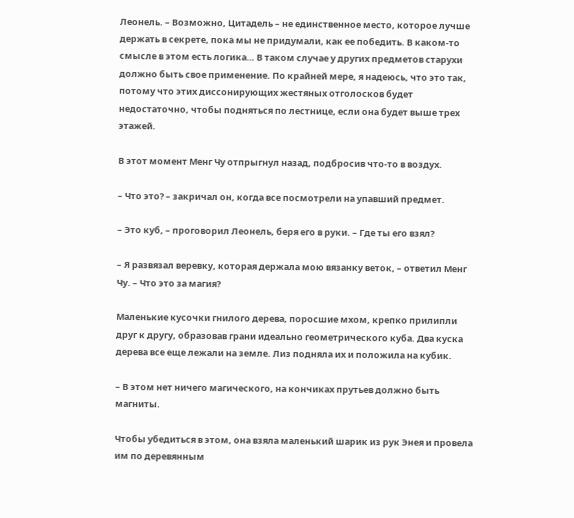Леонель. – Возможно, Цитадель – не единственное место, которое лучше держать в секрете, пока мы не придумали, как ее победить. В каком-то смысле в этом есть логика… В таком случае у других предметов старухи должно быть свое применение. По крайней мере, я надеюсь, что это так, потому что этих диссонирующих жестяных отголосков будет недостаточно, чтобы подняться по лестнице, если она будет выше трех этажей.

В этот момент Менг Чу отпрыгнул назад, подбросив что-то в воздух.

– Что это? – закричал он, когда все посмотрели на упавший предмет.

– Это куб, – проговорил Леонель, беря его в руки. – Где ты его взял?

– Я развязал веревку, которая держала мою вязанку веток, – ответил Менг Чу. – Что это за магия?

Маленькие кусочки гнилого дерева, поросшие мхом, крепко прилипли друг к другу, образовав грани идеально геометрического куба. Два куска дерева все еще лежали на земле. Лиз подняла их и положила на кубик.

– В этом нет ничего магического, на кончиках прутьев должно быть магниты.

Чтобы убедиться в этом, она взяла маленький шарик из рук Энея и провела им по деревянным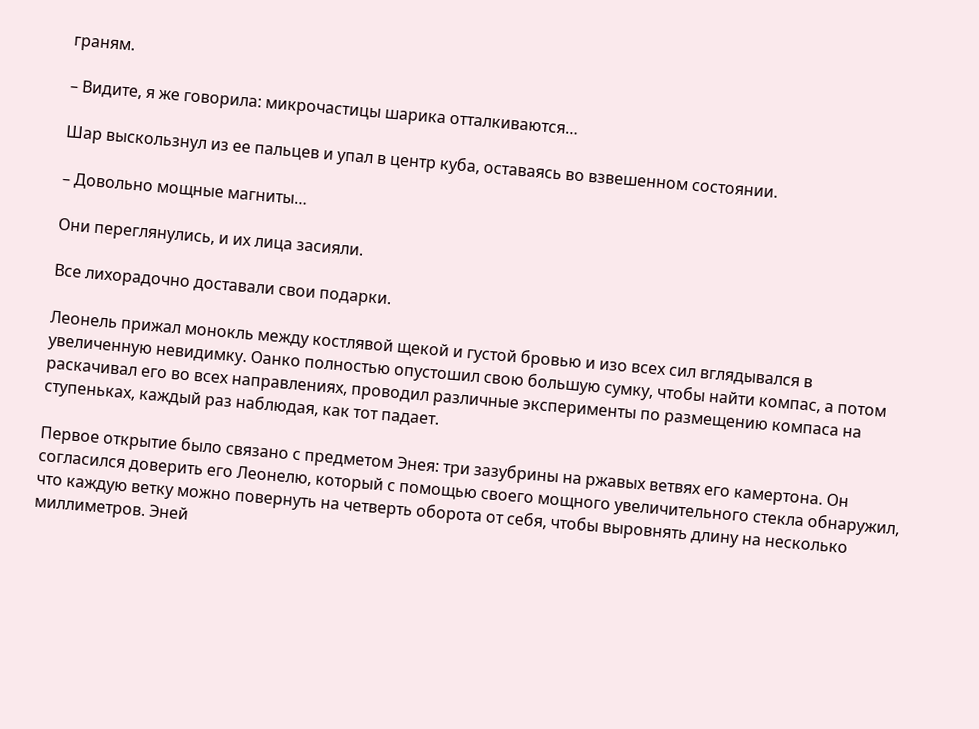граням.

– Видите, я же говорила: микрочастицы шарика отталкиваются…

Шар выскользнул из ее пальцев и упал в центр куба, оставаясь во взвешенном состоянии.

– Довольно мощные магниты…

Они переглянулись, и их лица засияли.

Все лихорадочно доставали свои подарки.

Леонель прижал монокль между костлявой щекой и густой бровью и изо всех сил вглядывался в увеличенную невидимку. Оанко полностью опустошил свою большую сумку, чтобы найти компас, а потом раскачивал его во всех направлениях, проводил различные эксперименты по размещению компаса на ступеньках, каждый раз наблюдая, как тот падает.

Первое открытие было связано с предметом Энея: три зазубрины на ржавых ветвях его камертона. Он согласился доверить его Леонелю, который с помощью своего мощного увеличительного стекла обнаружил, что каждую ветку можно повернуть на четверть оборота от себя, чтобы выровнять длину на несколько миллиметров. Эней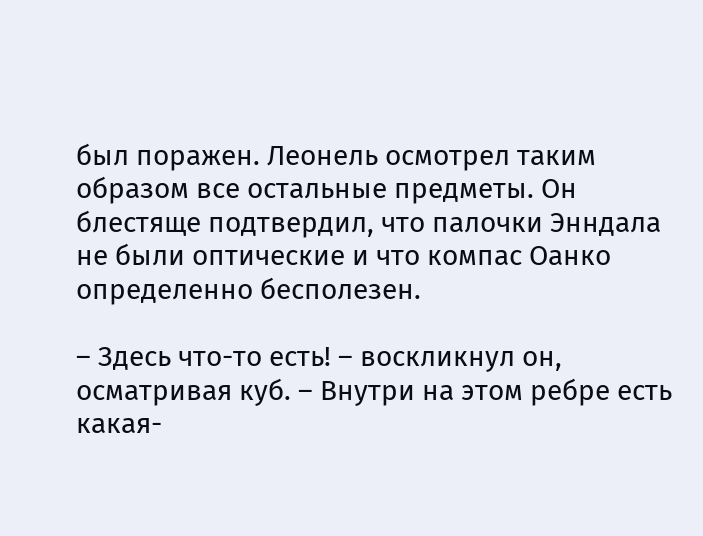был поражен. Леонель осмотрел таким образом все остальные предметы. Он блестяще подтвердил, что палочки Энндала не были оптические и что компас Оанко определенно бесполезен.

– Здесь что-то есть! – воскликнул он, осматривая куб. – Внутри на этом ребре есть какая-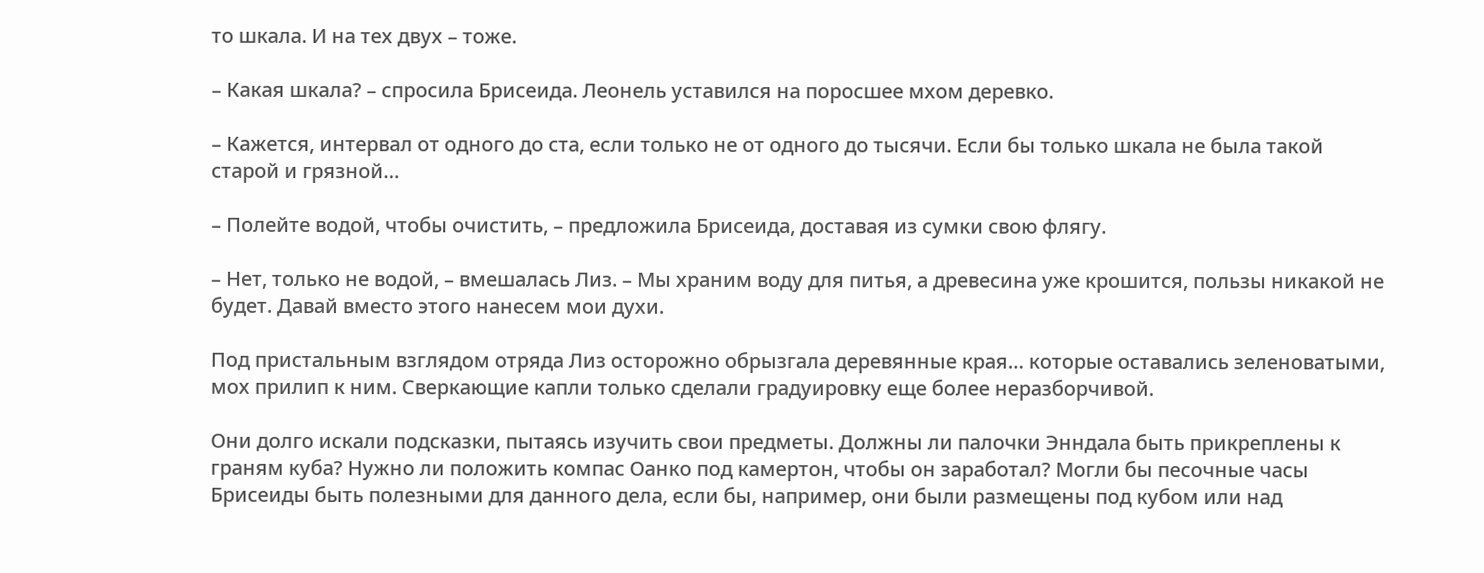то шкала. И на тех двух – тоже.

– Какая шкала? – спросила Брисеида. Леонель уставился на поросшее мхом деревко.

– Кажется, интервал от одного до ста, если только не от одного до тысячи. Если бы только шкала не была такой старой и грязной…

– Полейте водой, чтобы очистить, – предложила Брисеида, доставая из сумки свою флягу.

– Нет, только не водой, – вмешалась Лиз. – Мы храним воду для питья, а древесина уже крошится, пользы никакой не будет. Давай вместо этого нанесем мои духи.

Под пристальным взглядом отряда Лиз осторожно обрызгала деревянные края… которые оставались зеленоватыми, мох прилип к ним. Сверкающие капли только сделали градуировку еще более неразборчивой.

Они долго искали подсказки, пытаясь изучить свои предметы. Должны ли палочки Энндала быть прикреплены к граням куба? Нужно ли положить компас Оанко под камертон, чтобы он заработал? Могли бы песочные часы Брисеиды быть полезными для данного дела, если бы, например, они были размещены под кубом или над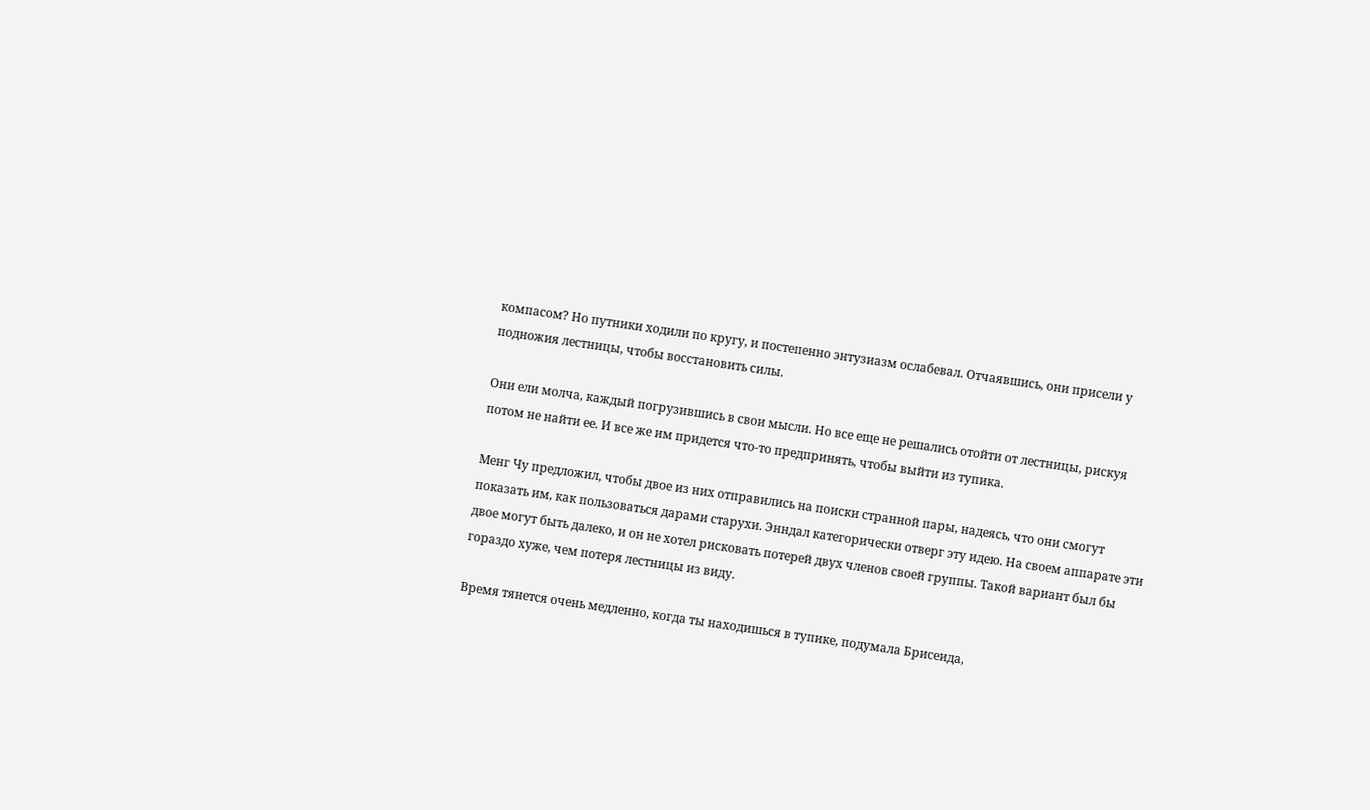компасом? Но путники ходили по кругу, и постепенно энтузиазм ослабевал. Отчаявшись, они присели у подножия лестницы, чтобы восстановить силы.

Они ели молча, каждый погрузившись в свои мысли. Но все еще не решались отойти от лестницы, рискуя потом не найти ее. И все же им придется что-то предпринять, чтобы выйти из тупика.

Менг Чу предложил, чтобы двое из них отправились на поиски странной пары, надеясь, что они смогут показать им, как пользоваться дарами старухи. Энндал категорически отверг эту идею. На своем аппарате эти двое могут быть далеко, и он не хотел рисковать потерей двух членов своей группы. Такой вариант был бы гораздо хуже, чем потеря лестницы из виду.

Время тянется очень медленно, когда ты находишься в тупике, подумала Брисеида,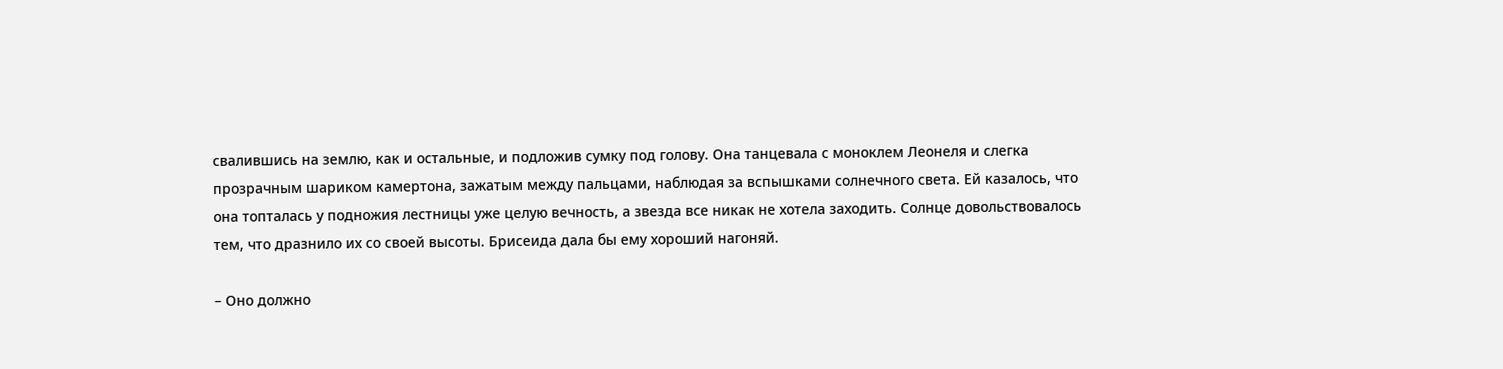свалившись на землю, как и остальные, и подложив сумку под голову. Она танцевала с моноклем Леонеля и слегка прозрачным шариком камертона, зажатым между пальцами, наблюдая за вспышками солнечного света. Ей казалось, что она топталась у подножия лестницы уже целую вечность, а звезда все никак не хотела заходить. Солнце довольствовалось тем, что дразнило их со своей высоты. Брисеида дала бы ему хороший нагоняй.

– Оно должно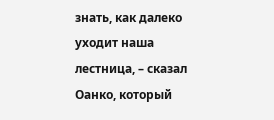знать, как далеко уходит наша лестница, – сказал Оанко, который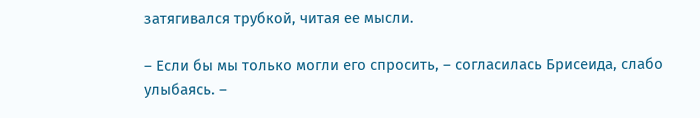затягивался трубкой, читая ее мысли.

– Если бы мы только могли его спросить, – согласилась Брисеида, слабо улыбаясь. –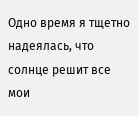Одно время я тщетно надеялась, что солнце решит все мои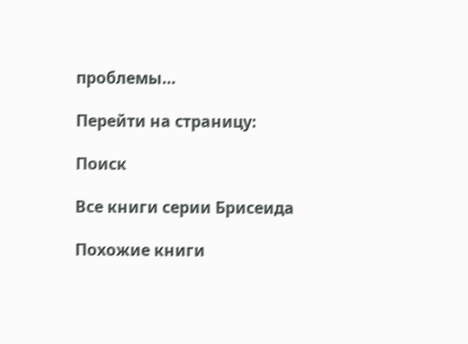проблемы…

Перейти на страницу:

Поиск

Все книги серии Брисеида

Похожие книги